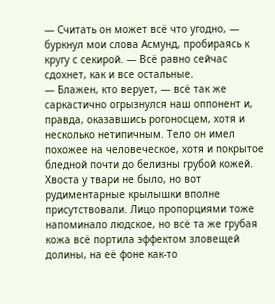— Считать он может всё что угодно, — буркнул мои слова Асмунд, пробираясь к кругу с секирой. — Всё равно сейчас сдохнет, как и все остальные.
— Блажен, кто верует, — всё так же саркастично огрызнулся наш оппонент и, правда, оказавшись рогоносцем, хотя и несколько нетипичным. Тело он имел похожее на человеческое, хотя и покрытое бледной почти до белизны грубой кожей. Хвоста у твари не было, но вот рудиментарные крылышки вполне присутствовали. Лицо пропорциями тоже напоминало людское, но всё та же грубая кожа всё портила эффектом зловещей долины, на её фоне как-то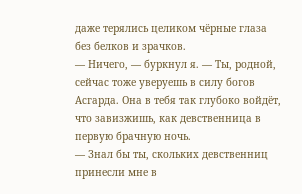даже терялись целиком чёрные глаза без белков и зрачков.
— Ничего, — буркнул я. — Ты, родной, сейчас тоже уверуешь в силу богов Асгарда. Она в тебя так глубоко войдёт, что завизжишь, как девственница в первую брачную ночь.
— Знал бы ты, скольких девственниц принесли мне в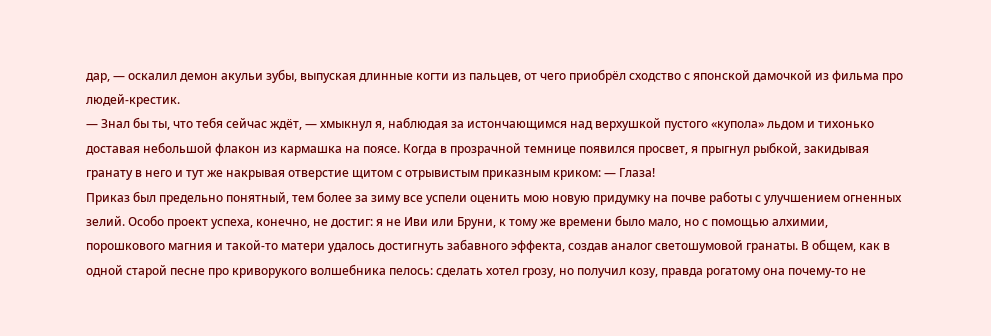дар, — оскалил демон акульи зубы, выпуская длинные когти из пальцев, от чего приобрёл сходство с японской дамочкой из фильма про людей-крестик.
— Знал бы ты, что тебя сейчас ждёт, — хмыкнул я, наблюдая за истончающимся над верхушкой пустого «купола» льдом и тихонько доставая небольшой флакон из кармашка на поясе. Когда в прозрачной темнице появился просвет, я прыгнул рыбкой, закидывая гранату в него и тут же накрывая отверстие щитом с отрывистым приказным криком: — Глаза!
Приказ был предельно понятный, тем более за зиму все успели оценить мою новую придумку на почве работы с улучшением огненных зелий. Особо проект успеха, конечно, не достиг: я не Иви или Бруни, к тому же времени было мало, но с помощью алхимии, порошкового магния и такой-то матери удалось достигнуть забавного эффекта, создав аналог светошумовой гранаты. В общем, как в одной старой песне про криворукого волшебника пелось: сделать хотел грозу, но получил козу, правда рогатому она почему-то не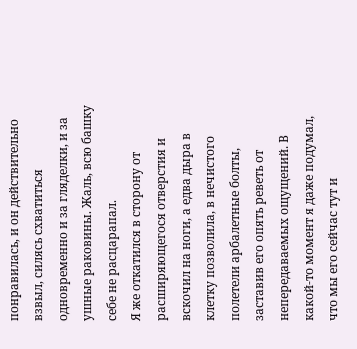понравилась, и он действительно взвыл, силясь схватиться одновременно и за гляделки, и за ушные раковины. Жаль, всю башку себе не расцарапал.
Я же откатился в сторону от расширяющегося отверстия и вскочил на ноги, а едва дыра в клетку позволила, в нечистого полетели арбалетные болты, заставив его опять реветь от непередаваемых ощущений. В какой-то момент я даже подумал, что мы его сейчас тут и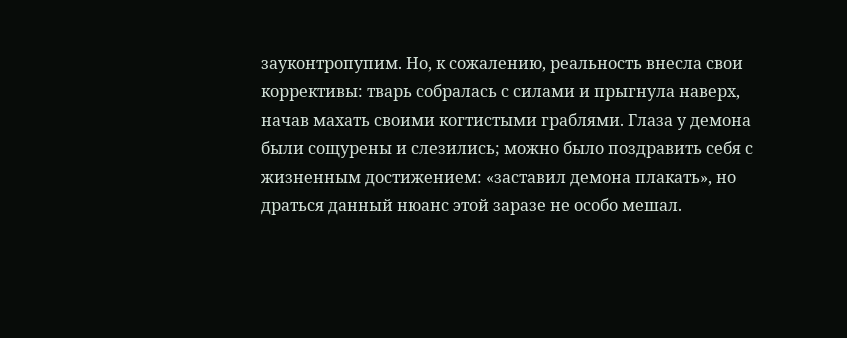зауконтропупим. Но, к сожалению, реальность внесла свои коррективы: тварь собралась с силами и прыгнула наверх, начав махать своими когтистыми граблями. Глаза у демона были сощурены и слезились; можно было поздравить себя с жизненным достижением: «заставил демона плакать», но драться данный нюанс этой заразе не особо мешал.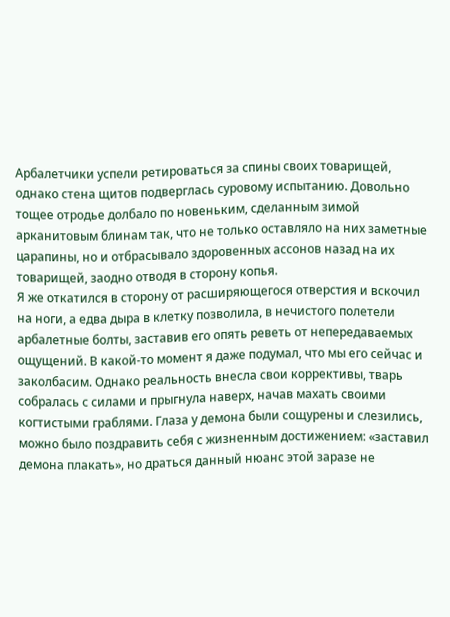Арбалетчики успели ретироваться за спины своих товарищей, однако стена щитов подверглась суровому испытанию. Довольно тощее отродье долбало по новеньким, сделанным зимой арканитовым блинам так, что не только оставляло на них заметные царапины, но и отбрасывало здоровенных ассонов назад на их товарищей, заодно отводя в сторону копья.
Я же откатился в сторону от расширяющегося отверстия и вскочил на ноги, а едва дыра в клетку позволила, в нечистого полетели арбалетные болты, заставив его опять реветь от непередаваемых ощущений. В какой-то момент я даже подумал, что мы его сейчас и заколбасим. Однако реальность внесла свои коррективы, тварь собралась с силами и прыгнула наверх, начав махать своими когтистыми граблями. Глаза у демона были сощурены и слезились, можно было поздравить себя с жизненным достижением: «заставил демона плакать», но драться данный нюанс этой заразе не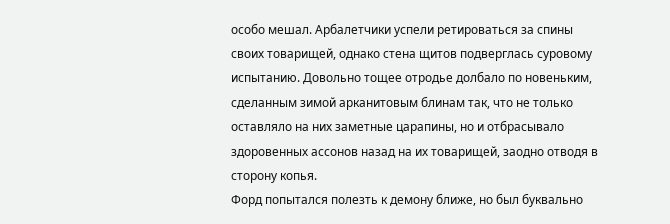особо мешал. Арбалетчики успели ретироваться за спины своих товарищей, однако стена щитов подверглась суровому испытанию. Довольно тощее отродье долбало по новеньким, сделанным зимой арканитовым блинам так, что не только оставляло на них заметные царапины, но и отбрасывало здоровенных ассонов назад на их товарищей, заодно отводя в сторону копья.
Форд попытался полезть к демону ближе, но был буквально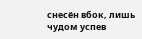снесён вбок, лишь чудом успев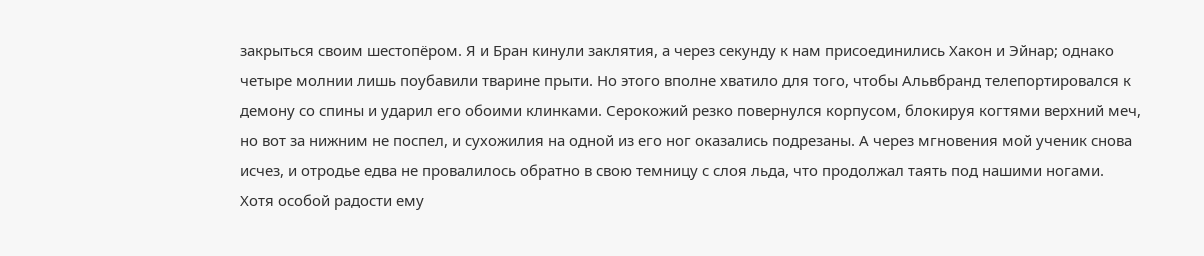закрыться своим шестопёром. Я и Бран кинули заклятия, а через секунду к нам присоединились Хакон и Эйнар; однако четыре молнии лишь поубавили тварине прыти. Но этого вполне хватило для того, чтобы Альвбранд телепортировался к демону со спины и ударил его обоими клинками. Серокожий резко повернулся корпусом, блокируя когтями верхний меч, но вот за нижним не поспел, и сухожилия на одной из его ног оказались подрезаны. А через мгновения мой ученик снова исчез, и отродье едва не провалилось обратно в свою темницу с слоя льда, что продолжал таять под нашими ногами.
Хотя особой радости ему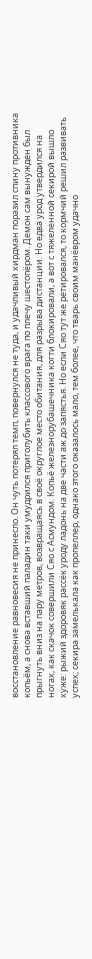восстановление равновесия не принесло. Он чуть потерял темп, повернулся не туда, и удачливый хирдман поразил спину противника копьём, а снова вставший паладин таки умудрился приголубить классового врага по плечу шестопёром. Демон сам вынужден был прыгнуть вниз на пару метров, возвращаясь в своё округлое место обитания, для разрыва дистанции. Но едва урод утвердился на ногах, как скачок совершили Сяо с Асмундом. Копьё железнорубашечника когти блокировали, а вот с тяжеленной секирой вышло хуже: рыжий здоровяк рассёк уроду ладонь на две части аж до запястья. Но если Сяо тут же ретировался, то кормчий решил развивать успех; секира замелькала как пропеллер, однако этого оказалось мало, тем более, что тварь своим манёвром удачно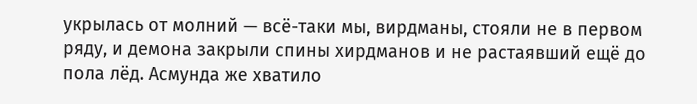укрылась от молний — всё-таки мы, вирдманы, стояли не в первом ряду, и демона закрыли спины хирдманов и не растаявший ещё до пола лёд. Асмунда же хватило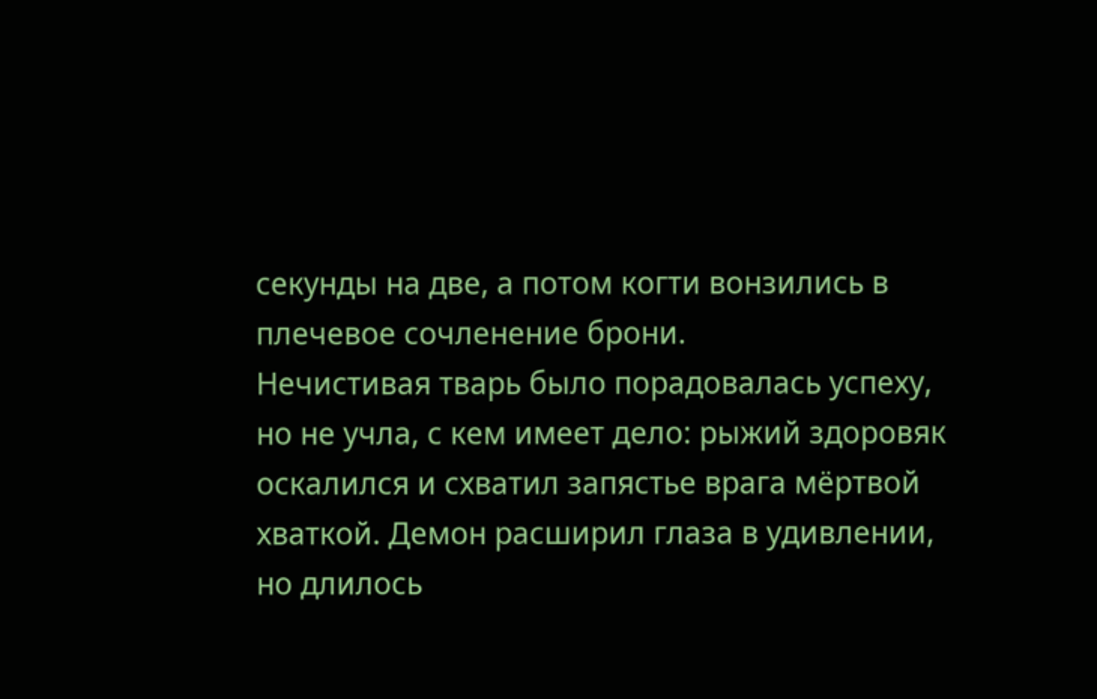секунды на две, а потом когти вонзились в плечевое сочленение брони.
Нечистивая тварь было порадовалась успеху, но не учла, с кем имеет дело: рыжий здоровяк оскалился и схватил запястье врага мёртвой хваткой. Демон расширил глаза в удивлении, но длилось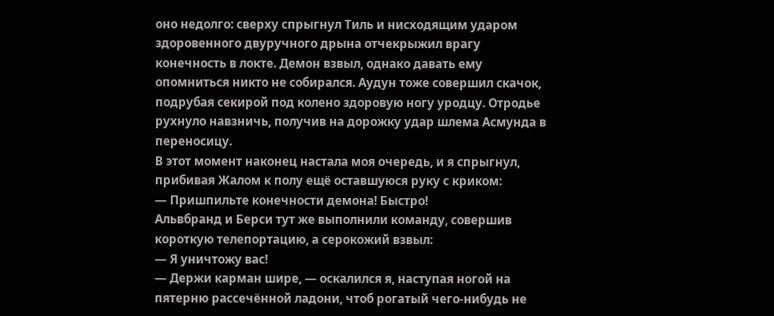оно недолго: сверху спрыгнул Тиль и нисходящим ударом здоровенного двуручного дрына отчекрыжил врагу конечность в локте. Демон взвыл, однако давать ему опомниться никто не собирался. Аудун тоже совершил скачок, подрубая секирой под колено здоровую ногу уродцу. Отродье рухнуло навзничь, получив на дорожку удар шлема Асмунда в переносицу.
В этот момент наконец настала моя очередь, и я спрыгнул, прибивая Жалом к полу ещё оставшуюся руку с криком:
— Пришпильте конечности демона! Быстро!
Альвбранд и Берси тут же выполнили команду, совершив короткую телепортацию, а серокожий взвыл:
— Я уничтожу вас!
— Держи карман шире, — оскалился я, наступая ногой на пятерню рассечённой ладони, чтоб рогатый чего-нибудь не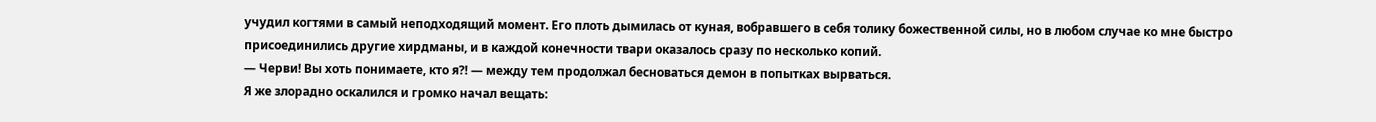учудил когтями в самый неподходящий момент. Его плоть дымилась от куная, вобравшего в себя толику божественной силы, но в любом случае ко мне быстро присоединились другие хирдманы, и в каждой конечности твари оказалось сразу по несколько копий.
— Черви! Вы хоть понимаете, кто я⁈ — между тем продолжал бесноваться демон в попытках вырваться.
Я же злорадно оскалился и громко начал вещать: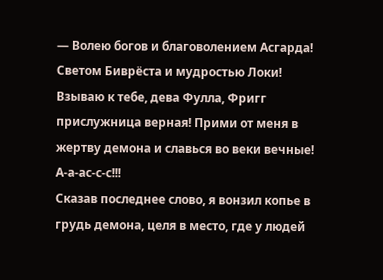— Волею богов и благоволением Асгарда! Светом Биврёста и мудростью Локи! Взываю к тебе, дева Фулла, Фригг прислужница верная! Прими от меня в жертву демона и славься во веки вечные! А-а-ас-с-с!!!
Сказав последнее слово, я вонзил копье в грудь демона, целя в место, где у людей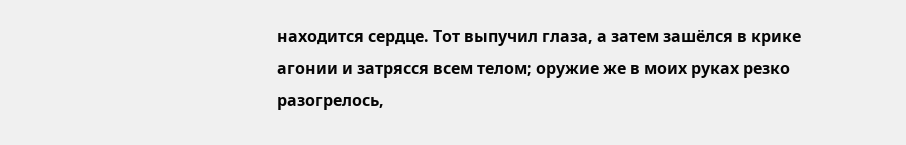находится сердце. Тот выпучил глаза, а затем зашёлся в крике агонии и затрясся всем телом; оружие же в моих руках резко разогрелось,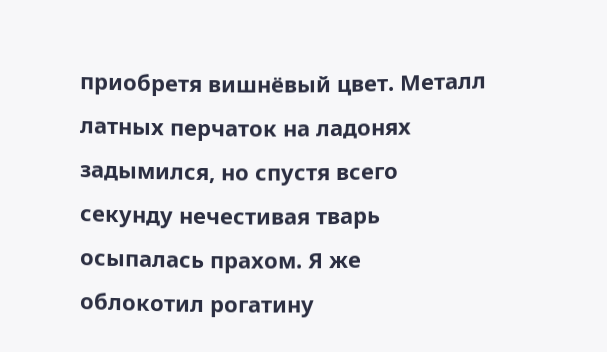приобретя вишнёвый цвет. Металл латных перчаток на ладонях задымился, но спустя всего секунду нечестивая тварь осыпалась прахом. Я же облокотил рогатину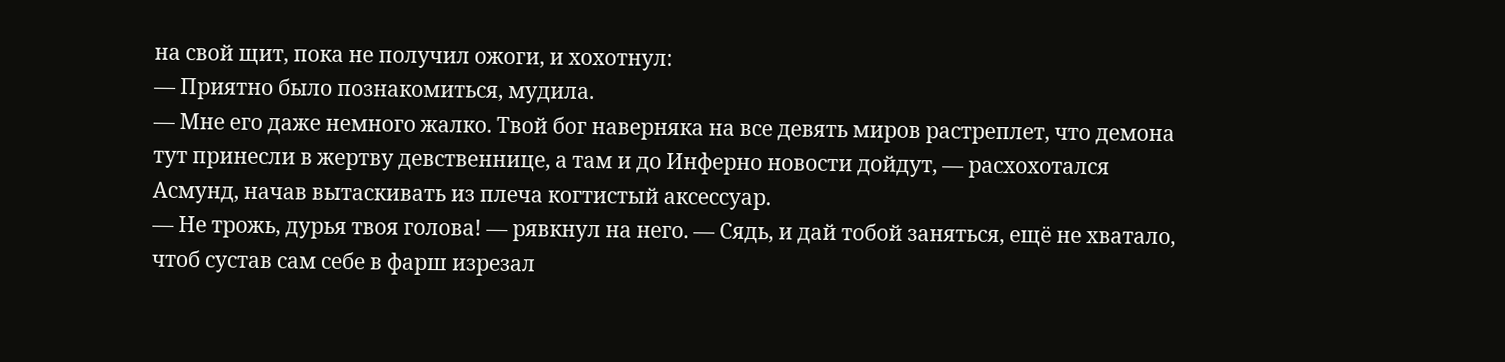на свой щит, пока не получил ожоги, и хохотнул:
— Приятно было познакомиться, мудила.
— Мне его даже немного жалко. Твой бог наверняка на все девять миров растреплет, что демона тут принесли в жертву девственнице, а там и до Инферно новости дойдут, — расхохотался Асмунд, начав вытаскивать из плеча когтистый аксессуар.
— Не трожь, дурья твоя голова! — рявкнул на него. — Сядь, и дай тобой заняться, ещё не хватало, чтоб сустав сам себе в фарш изрезал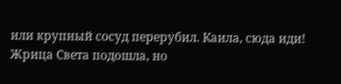или крупный сосуд перерубил. Каила, сюда иди!
Жрица Света подошла, но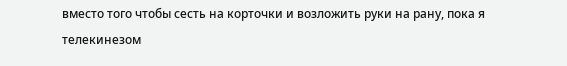вместо того чтобы сесть на корточки и возложить руки на рану, пока я телекинезом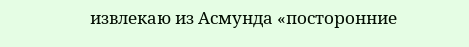извлекаю из Асмунда «посторонние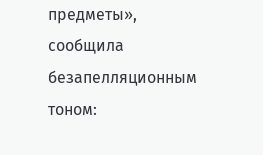предметы», сообщила безапелляционным тоном: